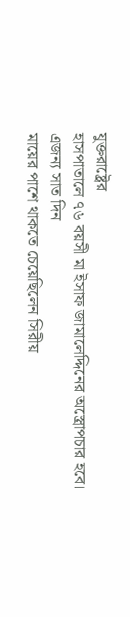যুক্তরাষ্ট্রের
হাসপাতালে ৭৬ বয়সী মা ইসাফ জামালেদ্দিনের অস্ত্রোপচার হবে। এজন্য সাত দিন
মায়ের পাশে থাকতে চেয়েছিলেন সিরীয়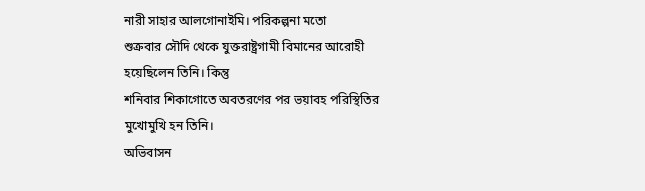নারী সাহার আলগোনাইমি। পরিকল্পনা মতো
শুক্রবার সৌদি থেকে যুক্তরাষ্ট্রগামী বিমানের আরোহী হয়েছিলেন তিনি। কিন্তু
শনিবার শিকাগোতে অবতরণের পর ভয়াবহ পরিস্থিতির মুখোমুখি হন তিনি।
অভিবাসন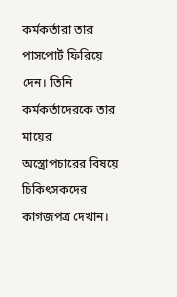কর্মকর্তারা তার পাসপোর্ট ফিরিয়ে দেন। তিনি কর্মকর্তাদেরকে তার মায়ের
অস্ত্রোপচারের বিষয়ে চিকিৎসকদের কাগজপত্র দেখান।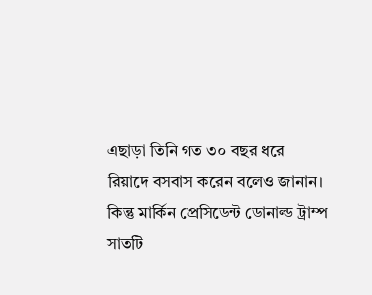এছাড়া তিনি গত ৩০ বছর ধরে
রিয়াদে বসবাস করেন বলেও জানান। কিন্তু মার্কিন প্রেসিডেন্ট ডোনাল্ড ট্রাম্প
সাতটি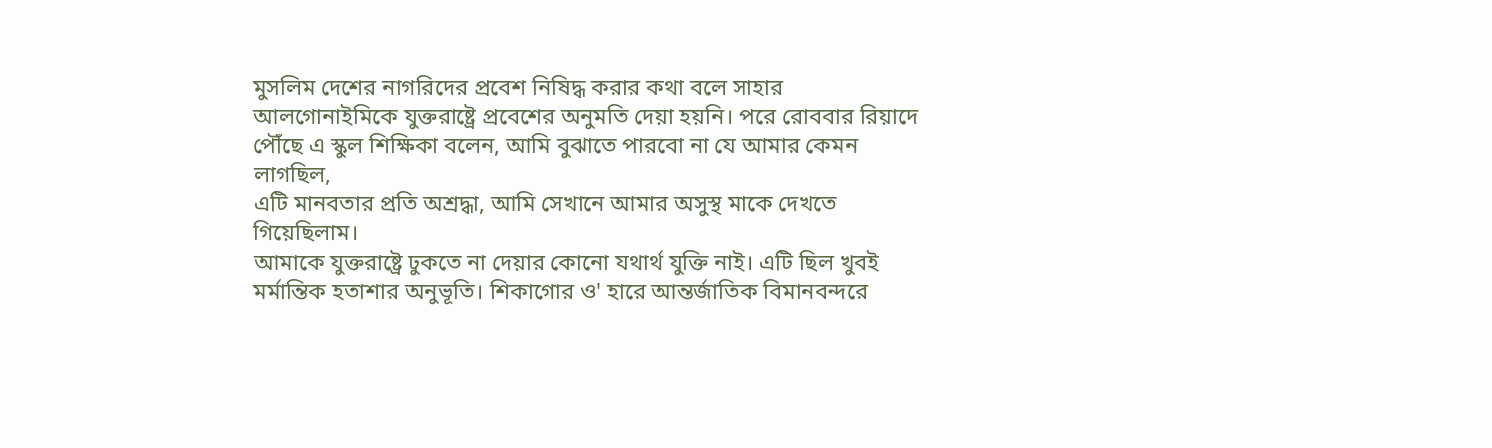মুসলিম দেশের নাগরিদের প্রবেশ নিষিদ্ধ করার কথা বলে সাহার
আলগোনাইমিকে যুক্তরাষ্ট্রে প্রবেশের অনুমতি দেয়া হয়নি। পরে রোববার রিয়াদে
পৌঁছে এ স্কুল শিক্ষিকা বলেন, আমি বুঝাতে পারবো না যে আমার কেমন লাগছিল,
এটি মানবতার প্রতি অশ্রদ্ধা, আমি সেখানে আমার অসুস্থ মাকে দেখতে গিয়েছিলাম।
আমাকে যুক্তরাষ্ট্রে ঢুকতে না দেয়ার কোনো যথার্থ যুক্তি নাই। এটি ছিল খুবই
মর্মান্তিক হতাশার অনুভূতি। শিকাগোর ও' হারে আন্তর্জাতিক বিমানবন্দরে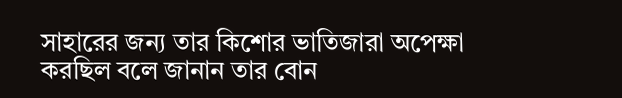সাহারের জন্য তার কিশোর ভাতিজারা অপেক্ষা করছিল বলে জানান তার বোন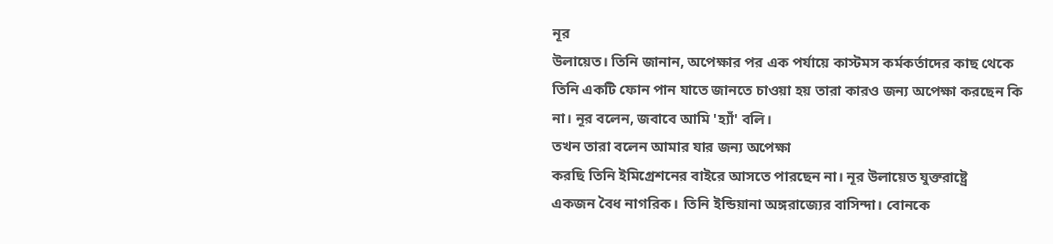নূর
উলায়েত। তিনি জানান, অপেক্ষার পর এক পর্যায়ে কাস্টমস কর্মকর্তাদের কাছ থেকে
তিনি একটি ফোন পান যাতে জানতে চাওয়া হয় তারা কারও জন্য অপেক্ষা করছেন কি
না। নূর বলেন, জবাবে আমি 'হ্যাঁ' বলি।
তখন তারা বলেন আমার যার জন্য অপেক্ষা
করছি তিনি ইমিগ্রেশনের বাইরে আসতে পারছেন না। নূর উলায়েত যুক্তরাষ্ট্রে
একজন বৈধ নাগরিক। তিনি ইন্ডিয়ানা অঙ্গরাজ্যের বাসিন্দা। বোনকে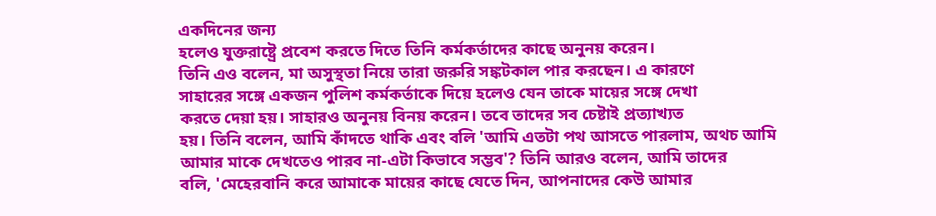একদিনের জন্য
হলেও যুক্তরাষ্ট্রে প্রবেশ করতে দিতে তিনি কর্মকর্তাদের কাছে অনুনয় করেন।
তিনি এও বলেন, মা অসুস্থতা নিয়ে তারা জরুরি সঙ্কটকাল পার করছেন। এ কারণে
সাহারের সঙ্গে একজন পুলিশ কর্মকর্তাকে দিয়ে হলেও যেন তাকে মায়ের সঙ্গে দেখা
করতে দেয়া হয়। সাহারও অনুনয় বিনয় করেন। তবে তাদের সব চেষ্টাই প্রত্যাখ্যত
হয়। তিনি বলেন, আমি কাঁদতে থাকি এবং বলি 'আমি এতটা পথ আসতে পারলাম, অথচ আমি
আমার মাকে দেখতেও পারব না-এটা কিভাবে সম্ভব'? তিনি আরও বলেন, আমি তাদের
বলি, 'মেহেরবানি করে আমাকে মায়ের কাছে যেতে দিন, আপনাদের কেউ আমার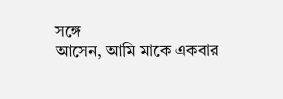সঙ্গে
আসেন, আমি মাকে একবার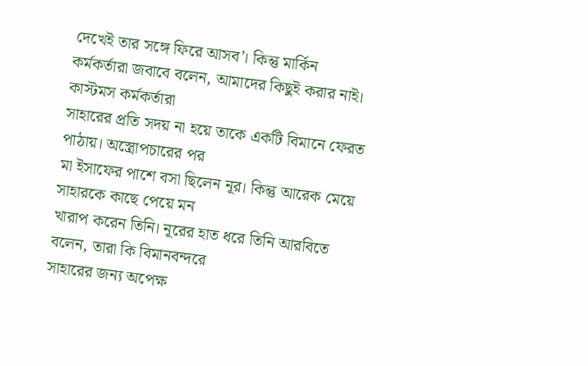দেখেই তার সঙ্গে ফিরে আসব'। কিন্তু মার্কিন
কর্মকর্তারা জবাবে বলেন, আমাদের কিছুই করার নাই। কাস্টমস কর্মকর্তারা
সাহারের প্রতি সদয় না হয়ে তাকে একটি বিমানে ফেরত পাঠায়। অস্ত্রোপচারের পর
মা ইসাফের পাশে বসা ছিলেন নূর। কিন্তু আরেক মেয়ে সাহারকে কাছে পেয়ে মন
খারাপ করেন তিনি। নূরের হাত ধরে তিনি আরবিতে বলেন, তারা কি বিমানবন্দরে
সাহারের জন্য অপেক্ষ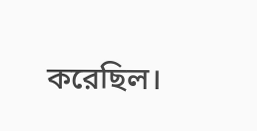করেছিল।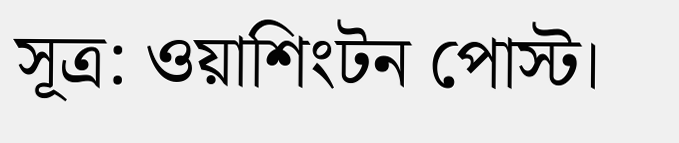সূত্র: ওয়াশিংটন পোস্ট।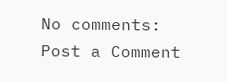No comments:
Post a Comment